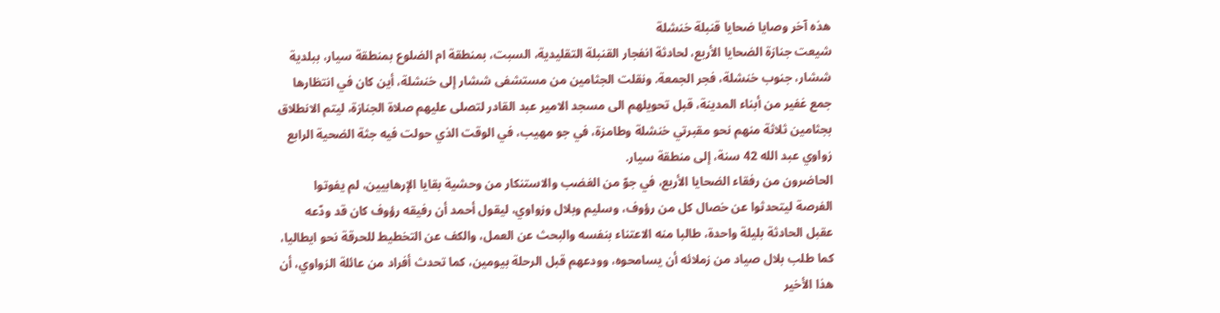هذه آخر وصايا ضحايا قنبلة خنشلة
شيعت جنازة الضحايا الأربع، لحادثة انفجار القنبلة التقليدية، السبت، بمنطقة ام الضلوع بمنطقة سيار، ببلدية ششار، جنوب خنشلة، فجر الجمعة. ونقلت الجثامين من مستشفى ششار إلى خنشلة، أين كان في انتظارها جمع غفير من أبناء المدينة، قبل تحويلهم الى مسجد الامير عبد القادر لتصلى عليهم صلاة الجنازة، ليتم الانطلاق بجثامين ثلاثة منهم نحو مقبرتي خنشلة وطامزة، في جو مهيب، في الوقت الذي حولت فيه جثة الضحية الرابع زواوي عبد الله 42 سنة، إلى منطقة سيار.
الحاضرون من رفقاء الضحايا الأربع، في جوّ من الغضب والاستنكار من وحشية بقايا الإرهابيين، لم يفوتوا الفرصة ليتحدثوا عن خصال كل من رؤوف، وسليم وبلال وزواوي، ليقول أحمد أن رفيقه رؤوف كان قد ودّعه عقبل الحادثة بليلة واحدة، طالبا منه الاعتناء بنفسه والبحث عن العمل، والكف عن التخطيط للحرقة نحو ايطاليا، كما طلب بلال صياد من زملائه أن يسامحوه، وودعهم قبل الرحلة بيومين، كما تحدث أفراد من عائلة الزواوي، أن هذا الأخير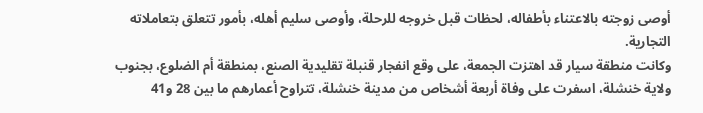أوصى زوجته بالاعتناء بأطفاله، لحظات قبل خروجه للرحلة، وأوصى سليم أهله، بأمور تتعلق بتعاملاته التجارية.
وكانت منطقة سيار قد اهتزت الجمعة، على وقع انفجار قنبلة تقليدية الصنع، بمنطقة أم الضلوع، بجنوب ولاية خنشلة، اسفرت على وفاة أربعة أشخاص من مدينة خنشلة، تتراوح أعمارهم ما بين 28 و41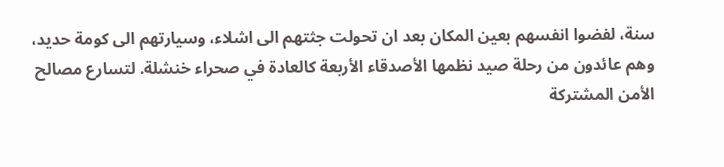سنة، لفضوا انفسهم بعين المكان بعد ان تحولت جثتهم الى اشلاء، وسيارتهم الى كومة حديد، وهم عائدون من رحلة صيد نظمها الأصدقاء الأربعة كالعادة في صحراء خنشلة. لتسارع مصالح الأمن المشتركة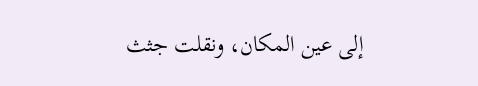إلى عين المكان، ونقلت جثث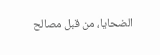الضحايا، من قبل مصالح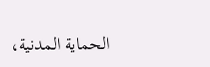الحماية المدنية،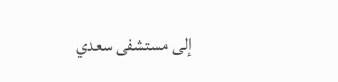إلى مستشفى سعدي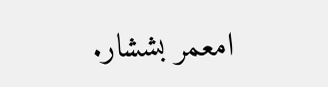امعمر بششار.